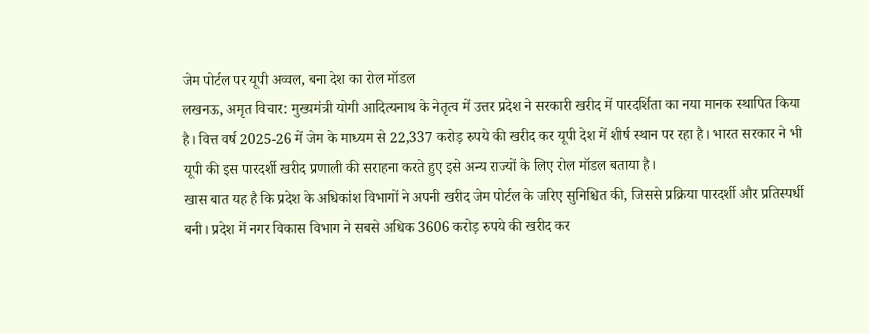जेम पोर्टल पर यूपी अव्वल, बना देश का रोल मॉडल
लखनऊ, अमृत विचार: मुख्यमंत्री योगी आदित्यनाथ के नेतृत्व में उत्तर प्रदेश ने सरकारी खरीद में पारदर्शिता का नया मानक स्थापित किया है। वित्त वर्ष 2025-26 में जेम के माध्यम से 22,337 करोड़ रुपये की खरीद कर यूपी देश में शीर्ष स्थान पर रहा है। भारत सरकार ने भी यूपी की इस पारदर्शी खरीद प्रणाली की सराहना करते हुए इसे अन्य राज्यों के लिए रोल मॉडल बताया है।
खास बात यह है कि प्रदेश के अधिकांश विभागों ने अपनी खरीद जेम पोर्टल के जरिए सुनिश्चित की, जिससे प्रक्रिया पारदर्शी और प्रतिस्पर्धी बनी। प्रदेश में नगर विकास विभाग ने सबसे अधिक 3606 करोड़ रुपये की खरीद कर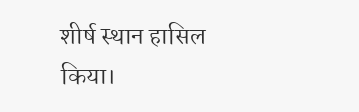शीर्ष स्थान हासिल किया।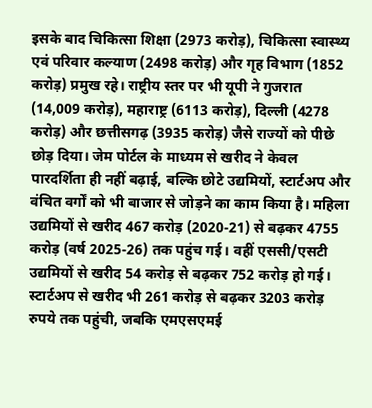इसके बाद चिकित्सा शिक्षा (2973 करोड़), चिकित्सा स्वास्थ्य एवं परिवार कल्याण (2498 करोड़) और गृह विभाग (1852 करोड़) प्रमुख रहे। राष्ट्रीय स्तर पर भी यूपी ने गुजरात (14,009 करोड़), महाराष्ट्र (6113 करोड़), दिल्ली (4278 करोड़) और छत्तीसगढ़ (3935 करोड़) जैसे राज्यों को पीछे छोड़ दिया। जेम पोर्टल के माध्यम से खरीद ने केवल पारदर्शिता ही नहीं बढ़ाई, बल्कि छोटे उद्यमियों, स्टार्टअप और वंचित वर्गों को भी बाजार से जोड़ने का काम किया है। महिला उद्यमियों से खरीद 467 करोड़ (2020-21) से बढ़कर 4755 करोड़ (वर्ष 2025-26) तक पहुंच गई। वहीं एससी/एसटी उद्यमियों से खरीद 54 करोड़ से बढ़कर 752 करोड़ हो गई। स्टार्टअप से खरीद भी 261 करोड़ से बढ़कर 3203 करोड़ रुपये तक पहुंची, जबकि एमएसएमई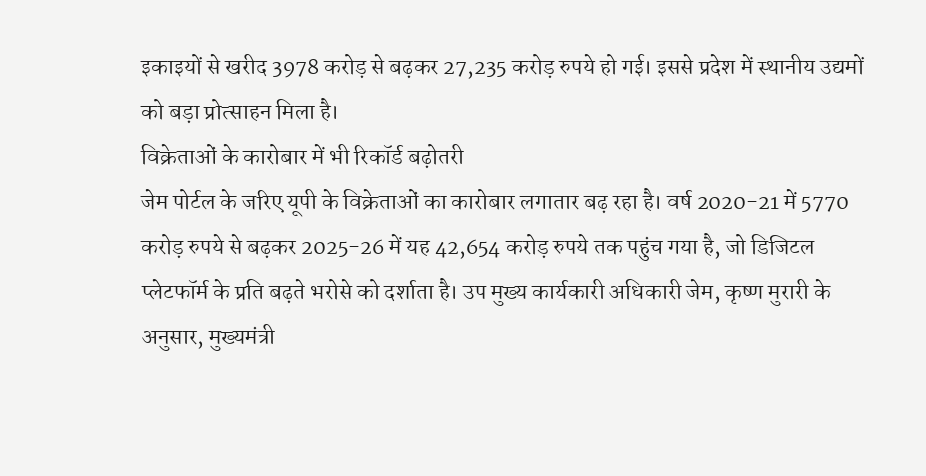इकाइयों से खरीद 3978 करोड़ से बढ़कर 27,235 करोड़ रुपये हो गई। इससे प्रदेश में स्थानीय उद्यमों को बड़ा प्रोत्साहन मिला है।
विक्रेताओं के कारोबार में भी रिकॉर्ड बढ़ोतरी
जेम पोर्टल के जरिए यूपी के विक्रेताओं का कारोबार लगातार बढ़ रहा है। वर्ष 2020-21 में 5770 करोड़ रुपये से बढ़कर 2025-26 में यह 42,654 करोड़ रुपये तक पहुंच गया है, जो डिजिटल प्लेटफॉर्म के प्रति बढ़ते भरोसे को दर्शाता है। उप मुख्य कार्यकारी अधिकारी जेम, कृष्ण मुरारी के अनुसार, मुख्यमंत्री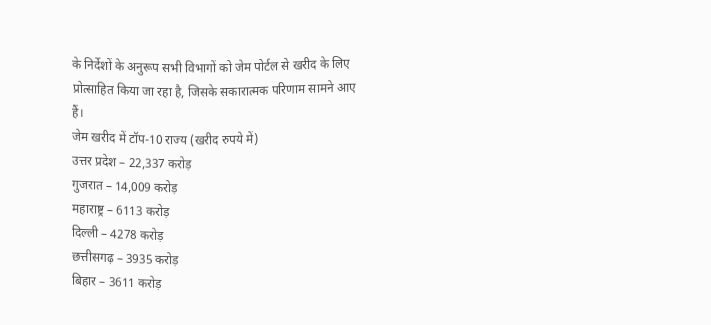के निर्देशों के अनुरूप सभी विभागों को जेम पोर्टल से खरीद के लिए प्रोत्साहित किया जा रहा है, जिसके सकारात्मक परिणाम सामने आए हैं।
जेम खरीद में टॉप-10 राज्य (खरीद रुपये में)
उत्तर प्रदेश – 22,337 करोड़
गुजरात – 14,009 करोड़
महाराष्ट्र – 6113 करोड़
दिल्ली – 4278 करोड़
छत्तीसगढ़ – 3935 करोड़
बिहार – 3611 करोड़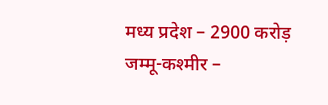मध्य प्रदेश – 2900 करोड़
जम्मू-कश्मीर –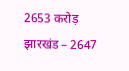2653 करोड़
झारखंड – 2647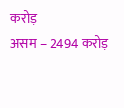करोड़
असम – 2494 करोड़